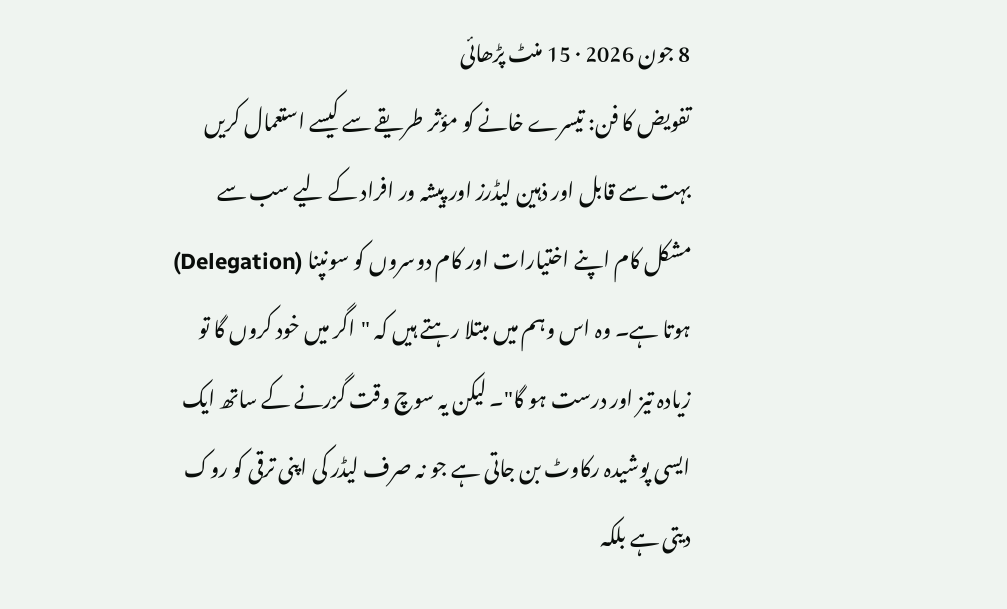8 جون 2026 · 15 منٹ پڑھائی
تفویض کا فن: تیسرے خانے کو مؤثر طریقے سے کیسے استعمال کریں
بہت سے قابل اور ذہین لیڈرز اور پیشہ ور افراد کے لیے سب سے مشکل کام اپنے اختیارات اور کام دوسروں کو سونپنا (Delegation) ہوتا ہے۔ وہ اس وہم میں مبتلا رہتے ہیں کہ "اگر میں خود کروں گا تو زیادہ تیز اور درست ہو گا"۔ لیکن یہ سوچ وقت گزرنے کے ساتھ ایک ایسی پوشیدہ رکاوٹ بن جاتی ہے جو نہ صرف لیڈر کی اپنی ترقی کو روک دیتی ہے بلکہ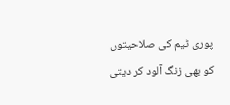پوری ٹیم کی صلاحیتوں کو بھی زنگ آلود کر دیتی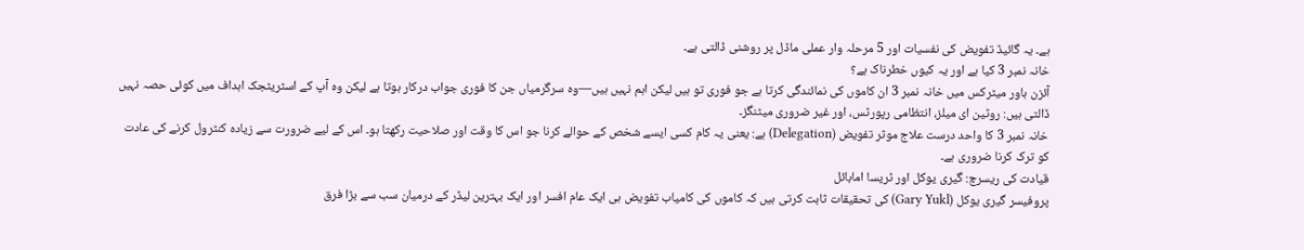ہے۔ یہ گائیڈ تفویض کی نفسیات اور 5 مرحلہ وار عملی ماڈل پر روشنی ڈالتی ہے۔
خانہ نمبر 3 کیا ہے اور یہ کیوں خطرناک ہے؟
آئزن ہاور میٹرکس میں خانہ نمبر 3 ان کاموں کی نمائندگی کرتا ہے جو فوری تو ہیں لیکن اہم نہیں ہیں—وہ سرگرمیاں جن کا فوری جواب درکار ہوتا ہے لیکن وہ آپ کے اسٹریٹجک اہداف میں کوئی حصہ نہیں ڈالتی ہیں: روٹین ای میلز، انتظامی رپورٹس، اور غیر ضروری میٹنگز۔
خانہ نمبر 3 کا واحد درست علاج موثر تفویض (Delegation) ہے: یعنی یہ کام کسی ایسے شخص کے حوالے کرنا جو اس کا وقت اور صلاحیت رکھتا ہو۔ اس کے لیے ضرورت سے زیادہ کنٹرول کرنے کی عادت کو ترک کرنا ضروری ہے۔
قیادت کی ریسرچ: گیری یوکل اور ٹریسا امابائل
پروفیسر گیری یوکل (Gary Yukl) کی تحقیقات ثابت کرتی ہیں کہ کاموں کی کامیاب تفویض ہی ایک عام افسر اور ایک بہترین لیڈر کے درمیان سب سے بڑا فرق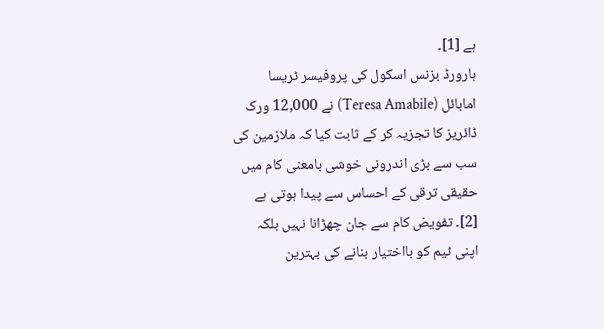ہے [1]۔
ہارورڈ بزنس اسکول کی پروفیسر ٹریسا امابائل (Teresa Amabile) نے 12,000 ورک ڈائریز کا تجزیہ کر کے ثابت کیا کہ ملازمین کی سب سے بڑی اندرونی خوشی بامعنی کام میں حقیقی ترقی کے احساس سے پیدا ہوتی ہے [2]۔ تفویض کام سے جان چھڑانا نہیں بلکہ اپنی ٹیم کو بااختیار بنانے کی بہترین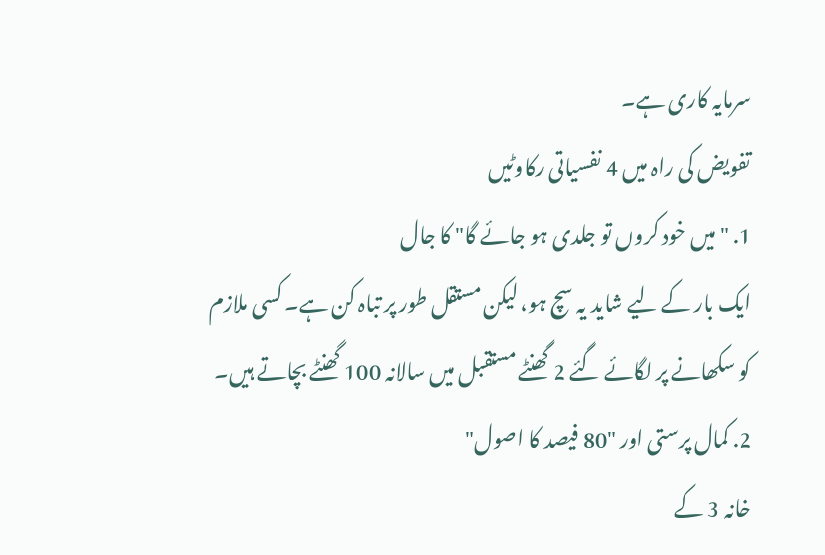سرمایہ کاری ہے۔
تفویض کی راہ میں 4 نفسیاتی رکاوٹیں
1. "میں خود کروں تو جلدی ہو جائے گا" کا جال
ایک بار کے لیے شاید یہ سچ ہو، لیکن مستقل طور پر تباہ کن ہے۔ کسی ملازم کو سکھانے پر لگائے گئے 2 گھنٹے مستقبل میں سالانہ 100 گھنٹے بچاتے ہیں۔
2. کمال پرستی اور "80 فیصد کا اصول"
خانہ 3 کے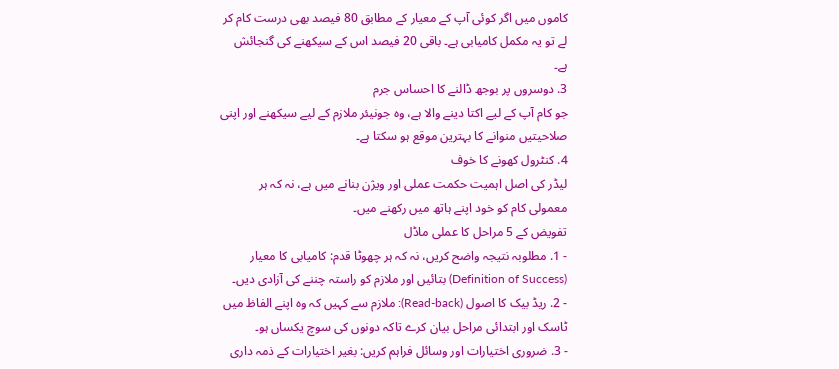کاموں میں اگر کوئی آپ کے معیار کے مطابق 80 فیصد بھی درست کام کر لے تو یہ مکمل کامیابی ہے۔ باقی 20 فیصد اس کے سیکھنے کی گنجائش ہے۔
3. دوسروں پر بوجھ ڈالنے کا احساس جرم
جو کام آپ کے لیے اکتا دینے والا ہے، وہ جونیئر ملازم کے لیے سیکھنے اور اپنی صلاحیتیں منوانے کا بہترین موقع ہو سکتا ہے۔
4. کنٹرول کھونے کا خوف
لیڈر کی اصل اہمیت حکمت عملی اور ویژن بنانے میں ہے، نہ کہ ہر معمولی کام کو خود اپنے ہاتھ میں رکھنے میں۔
تفویض کے 5 مراحل کا عملی ماڈل
- 1. مطلوبہ نتیجہ واضح کریں، نہ کہ ہر چھوٹا قدم: کامیابی کا معیار (Definition of Success) بتائیں اور ملازم کو راستہ چننے کی آزادی دیں۔
- 2. ریڈ بیک کا اصول (Read-back): ملازم سے کہیں کہ وہ اپنے الفاظ میں ٹاسک اور ابتدائی مراحل بیان کرے تاکہ دونوں کی سوچ یکساں ہو۔
- 3. ضروری اختیارات اور وسائل فراہم کریں: بغیر اختیارات کے ذمہ داری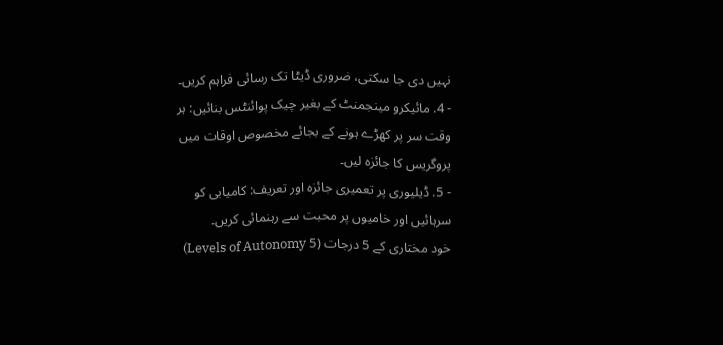نہیں دی جا سکتی، ضروری ڈیٹا تک رسائی فراہم کریں۔
- 4. مائیکرو مینجمنٹ کے بغیر چیک پوائنٹس بنائیں: ہر وقت سر پر کھڑے ہونے کے بجائے مخصوص اوقات میں پروگریس کا جائزہ لیں۔
- 5. ڈیلیوری پر تعمیری جائزہ اور تعریف: کامیابی کو سرہائیں اور خامیوں پر محبت سے رہنمائی کریں۔
خود مختاری کے 5 درجات (5 Levels of Autonomy)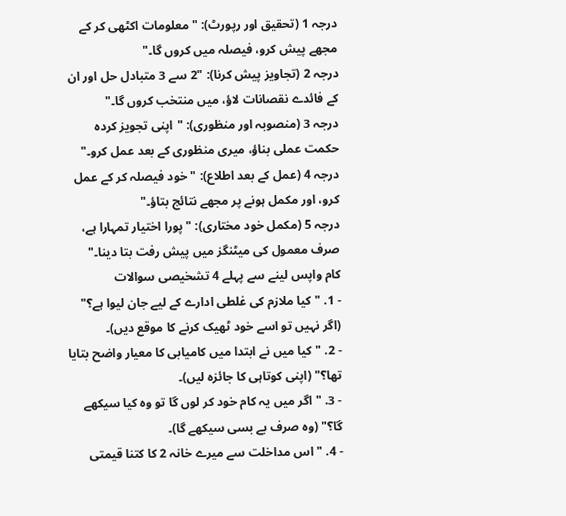درجہ 1 (تحقیق اور رپورٹ): "معلومات اکٹھی کر کے مجھے پیش کرو، فیصلہ میں کروں گا۔"
درجہ 2 (تجاویز پیش کرنا): "2 سے 3 متبادل حل اور ان کے فائدے نقصانات لاؤ، میں منتخب کروں گا۔"
درجہ 3 (منصوبہ اور منظوری): "اپنی تجویز کردہ حکمت عملی بناؤ، میری منظوری کے بعد عمل کرو۔"
درجہ 4 (عمل کے بعد اطلاع): "خود فیصلہ کر کے عمل کرو، اور مکمل ہونے پر مجھے نتائج بتاؤ۔"
درجہ 5 (مکمل خود مختاری): "پورا اختیار تمہارا ہے، صرف معمول کی میٹنگز میں پیش رفت بتا دینا۔"
کام واپس لینے سے پہلے 4 تشخیصی سوالات
- 1. "کیا ملازم کی غلطی ادارے کے لیے جان لیوا ہے؟" (اگر نہیں تو اسے خود ٹھیک کرنے کا موقع دیں)۔
- 2. "کیا میں نے ابتدا میں کامیابی کا معیار واضح بتایا تھا؟" (اپنی کوتاہی کا جائزہ لیں)۔
- 3. "اگر میں یہ کام خود کر لوں گا تو وہ کیا سیکھے گا؟" (وہ صرف بے بسی سیکھے گا)۔
- 4. "اس مداخلت سے میرے خانہ 2 کا کتنا قیمتی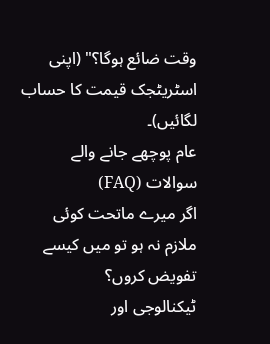وقت ضائع ہوگا؟" (اپنی اسٹریٹجک قیمت کا حساب لگائیں)۔
عام پوچھے جانے والے سوالات (FAQ)
اگر میرے ماتحت کوئی ملازم نہ ہو تو میں کیسے تفویض کروں؟
ٹیکنالوجی اور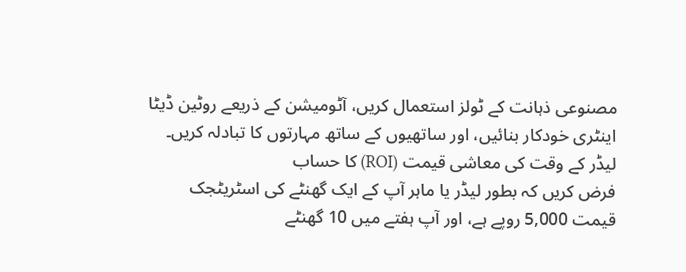مصنوعی ذہانت کے ٹولز استعمال کریں، آٹومیشن کے ذریعے روٹین ڈیٹا اینٹری خودکار بنائیں، اور ساتھیوں کے ساتھ مہارتوں کا تبادلہ کریں۔
لیڈر کے وقت کی معاشی قیمت (ROI) کا حساب
فرض کریں کہ بطور لیڈر یا ماہر آپ کے ایک گھنٹے کی اسٹریٹجک قیمت 5,000 روپے ہے، اور آپ ہفتے میں 10 گھنٹے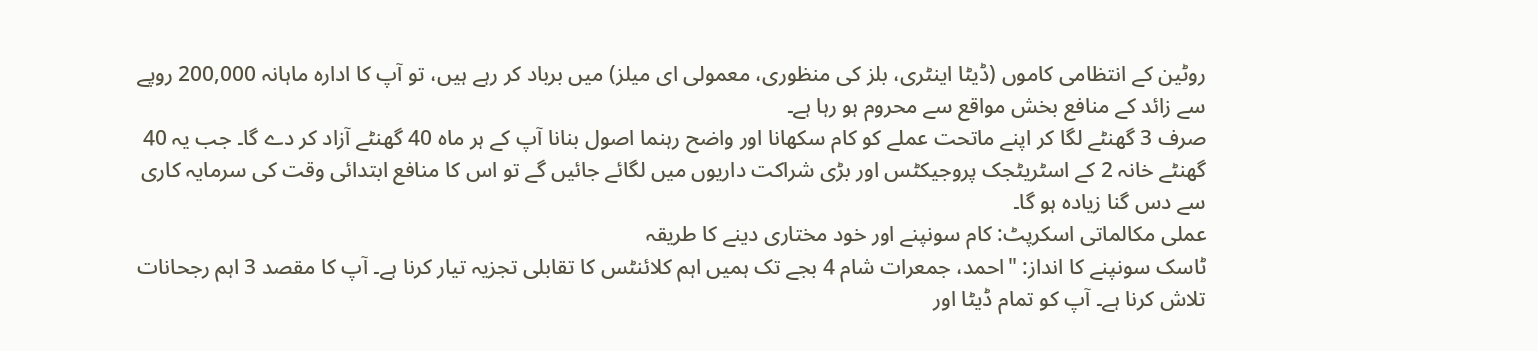روٹین کے انتظامی کاموں (ڈیٹا اینٹری، بلز کی منظوری، معمولی ای میلز) میں برباد کر رہے ہیں، تو آپ کا ادارہ ماہانہ 200,000 روپے سے زائد کے منافع بخش مواقع سے محروم ہو رہا ہے۔
صرف 3 گھنٹے لگا کر اپنے ماتحت عملے کو کام سکھانا اور واضح رہنما اصول بنانا آپ کے ہر ماہ 40 گھنٹے آزاد کر دے گا۔ جب یہ 40 گھنٹے خانہ 2 کے اسٹریٹجک پروجیکٹس اور بڑی شراکت داریوں میں لگائے جائیں گے تو اس کا منافع ابتدائی وقت کی سرمایہ کاری سے دس گنا زیادہ ہو گا۔
عملی مکالماتی اسکرپٹ: کام سونپنے اور خود مختاری دینے کا طریقہ
ٹاسک سونپنے کا انداز: "احمد، جمعرات شام 4 بجے تک ہمیں اہم کلائنٹس کا تقابلی تجزیہ تیار کرنا ہے۔ آپ کا مقصد 3 اہم رجحانات تلاش کرنا ہے۔ آپ کو تمام ڈیٹا اور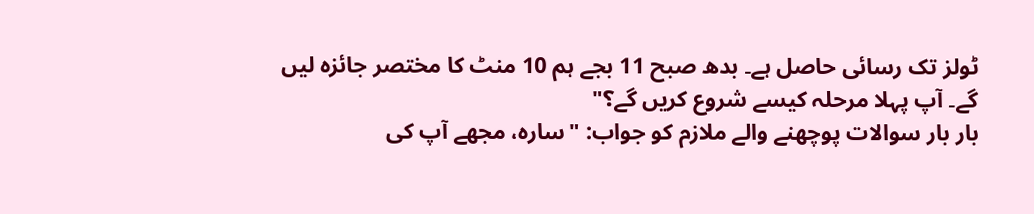ٹولز تک رسائی حاصل ہے۔ بدھ صبح 11 بجے ہم 10 منٹ کا مختصر جائزہ لیں گے۔ آپ پہلا مرحلہ کیسے شروع کریں گے؟"
بار بار سوالات پوچھنے والے ملازم کو جواب: "سارہ، مجھے آپ کی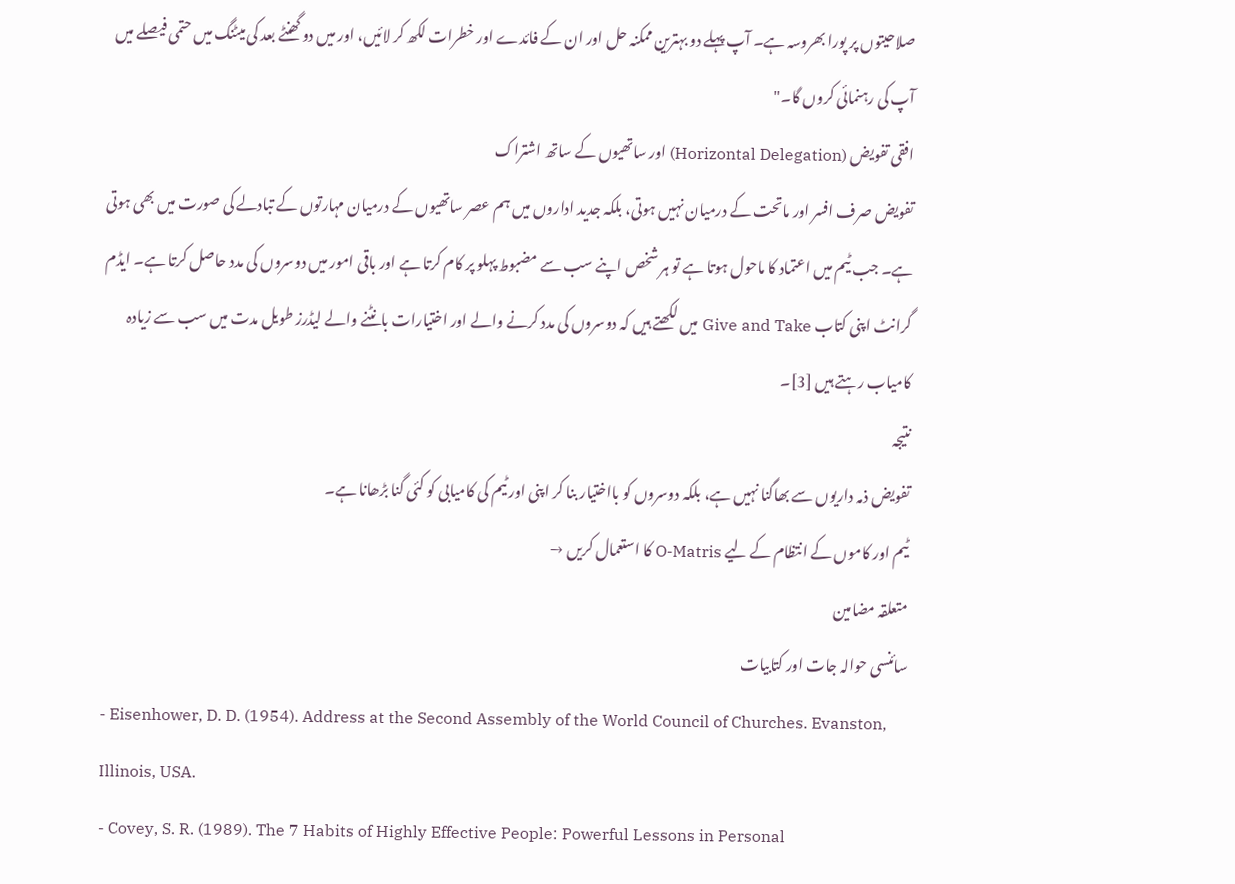صلاحیتوں پر پورا بھروسہ ہے۔ آپ پہلے دو بہترین ممکنہ حل اور ان کے فائدے اور خطرات لکھ کر لائیں، اور میں دو گھنٹے بعد کی میٹنگ میں حتمی فیصلے میں آپ کی رہنمائی کروں گا۔"
افقی تفویض (Horizontal Delegation) اور ساتھیوں کے ساتھ اشتراک
تفویض صرف افسر اور ماتحت کے درمیان نہیں ہوتی، بلکہ جدید اداروں میں ہم عصر ساتھیوں کے درمیان مہارتوں کے تبادلے کی صورت میں بھی ہوتی ہے۔ جب ٹیم میں اعتماد کا ماحول ہوتا ہے تو ہر شخص اپنے سب سے مضبوط پہلو پر کام کرتا ہے اور باقی امور میں دوسروں کی مدد حاصل کرتا ہے۔ ایڈم گرانٹ اپنی کتاب Give and Take میں لکھتے ہیں کہ دوسروں کی مدد کرنے والے اور اختیارات بانٹنے والے لیڈرز طویل مدت میں سب سے زیادہ کامیاب رہتے ہیں [3]۔
نتیجہ
تفویض ذمہ داریوں سے بھاگنا نہیں ہے، بلکہ دوسروں کو بااختیار بنا کر اپنی اور ٹیم کی کامیابی کو کئی گنا بڑھانا ہے۔
ٹیم اور کاموں کے انتظام کے لیے O-Matris کا استعمال کریں →
متعلقہ مضامین
سائنسی حوالہ جات اور کتابیات
- Eisenhower, D. D. (1954). Address at the Second Assembly of the World Council of Churches. Evanston, Illinois, USA.
- Covey, S. R. (1989). The 7 Habits of Highly Effective People: Powerful Lessons in Personal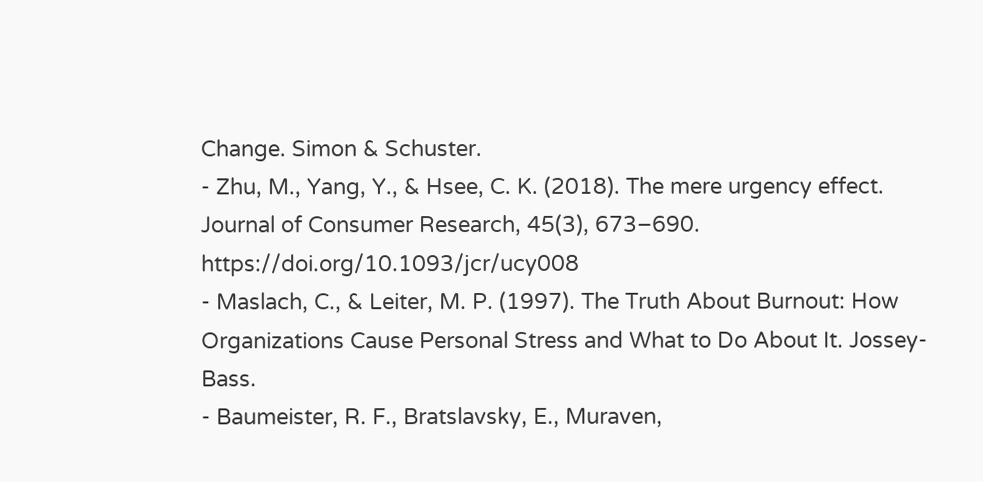Change. Simon & Schuster.
- Zhu, M., Yang, Y., & Hsee, C. K. (2018). The mere urgency effect. Journal of Consumer Research, 45(3), 673–690. https://doi.org/10.1093/jcr/ucy008
- Maslach, C., & Leiter, M. P. (1997). The Truth About Burnout: How Organizations Cause Personal Stress and What to Do About It. Jossey-Bass.
- Baumeister, R. F., Bratslavsky, E., Muraven,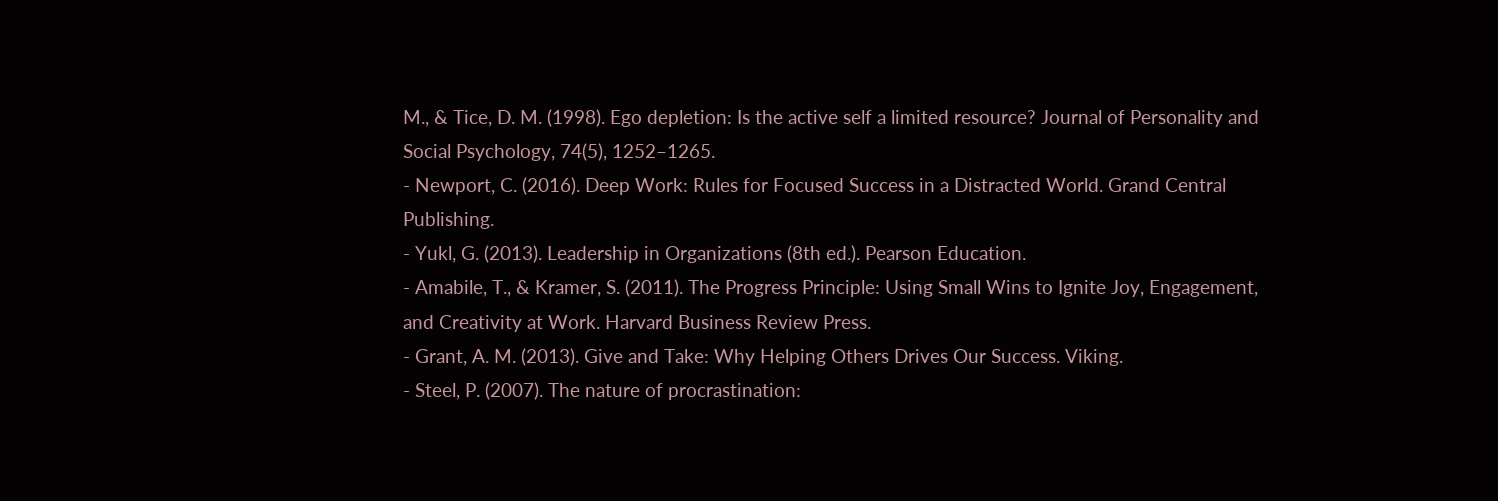M., & Tice, D. M. (1998). Ego depletion: Is the active self a limited resource? Journal of Personality and Social Psychology, 74(5), 1252–1265.
- Newport, C. (2016). Deep Work: Rules for Focused Success in a Distracted World. Grand Central Publishing.
- Yukl, G. (2013). Leadership in Organizations (8th ed.). Pearson Education.
- Amabile, T., & Kramer, S. (2011). The Progress Principle: Using Small Wins to Ignite Joy, Engagement, and Creativity at Work. Harvard Business Review Press.
- Grant, A. M. (2013). Give and Take: Why Helping Others Drives Our Success. Viking.
- Steel, P. (2007). The nature of procrastination: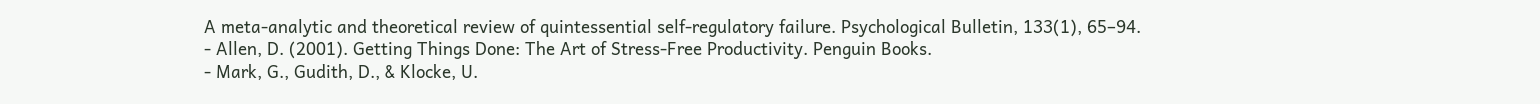A meta-analytic and theoretical review of quintessential self-regulatory failure. Psychological Bulletin, 133(1), 65–94.
- Allen, D. (2001). Getting Things Done: The Art of Stress-Free Productivity. Penguin Books.
- Mark, G., Gudith, D., & Klocke, U.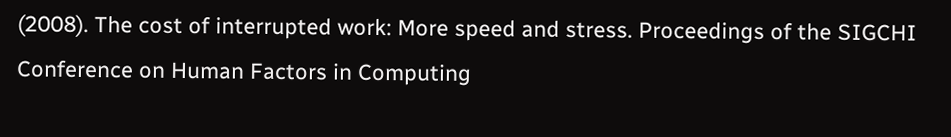(2008). The cost of interrupted work: More speed and stress. Proceedings of the SIGCHI Conference on Human Factors in Computing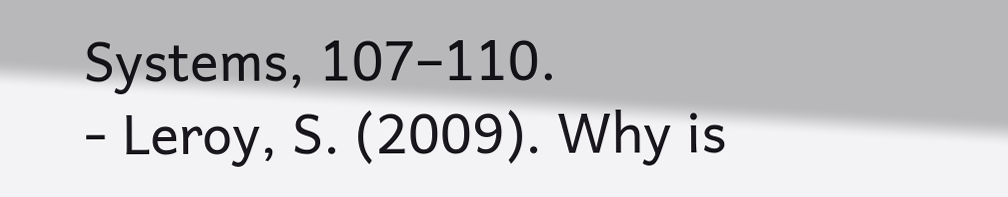Systems, 107–110.
- Leroy, S. (2009). Why is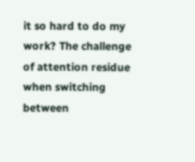it so hard to do my work? The challenge of attention residue when switching between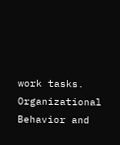work tasks. Organizational Behavior and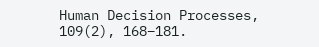Human Decision Processes, 109(2), 168–181.